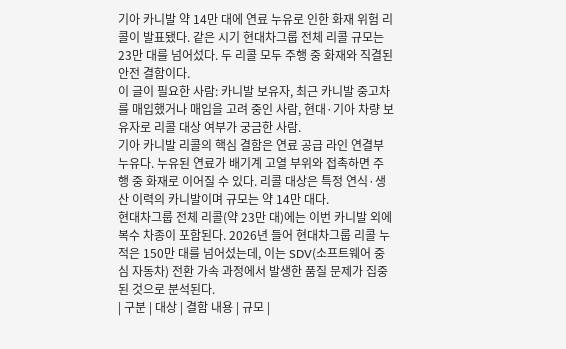기아 카니발 약 14만 대에 연료 누유로 인한 화재 위험 리콜이 발표됐다. 같은 시기 현대차그룹 전체 리콜 규모는 23만 대를 넘어섰다. 두 리콜 모두 주행 중 화재와 직결된 안전 결함이다.
이 글이 필요한 사람: 카니발 보유자, 최근 카니발 중고차를 매입했거나 매입을 고려 중인 사람, 현대·기아 차량 보유자로 리콜 대상 여부가 궁금한 사람.
기아 카니발 리콜의 핵심 결함은 연료 공급 라인 연결부 누유다. 누유된 연료가 배기계 고열 부위와 접촉하면 주행 중 화재로 이어질 수 있다. 리콜 대상은 특정 연식·생산 이력의 카니발이며 규모는 약 14만 대다.
현대차그룹 전체 리콜(약 23만 대)에는 이번 카니발 외에 복수 차종이 포함된다. 2026년 들어 현대차그룹 리콜 누적은 150만 대를 넘어섰는데, 이는 SDV(소프트웨어 중심 자동차) 전환 가속 과정에서 발생한 품질 문제가 집중된 것으로 분석된다.
| 구분 | 대상 | 결함 내용 | 규모 |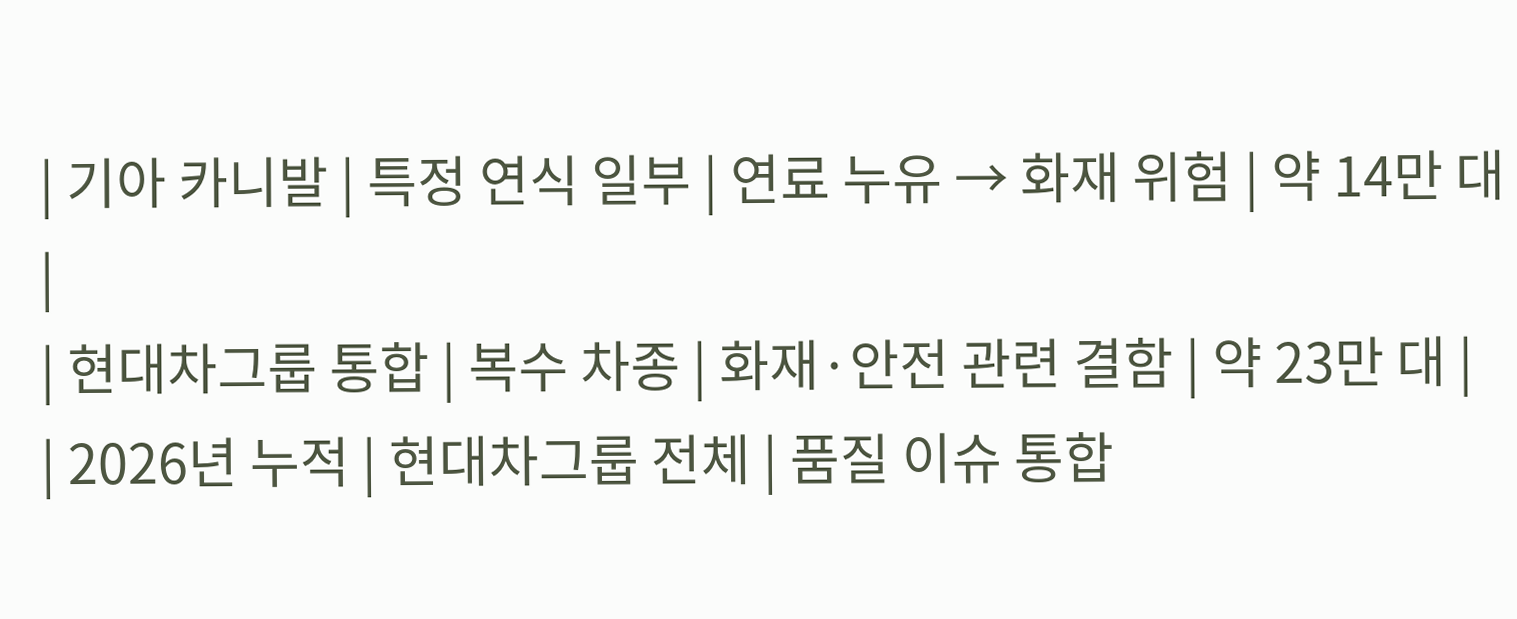| 기아 카니발 | 특정 연식 일부 | 연료 누유 → 화재 위험 | 약 14만 대 |
| 현대차그룹 통합 | 복수 차종 | 화재·안전 관련 결함 | 약 23만 대 |
| 2026년 누적 | 현대차그룹 전체 | 품질 이슈 통합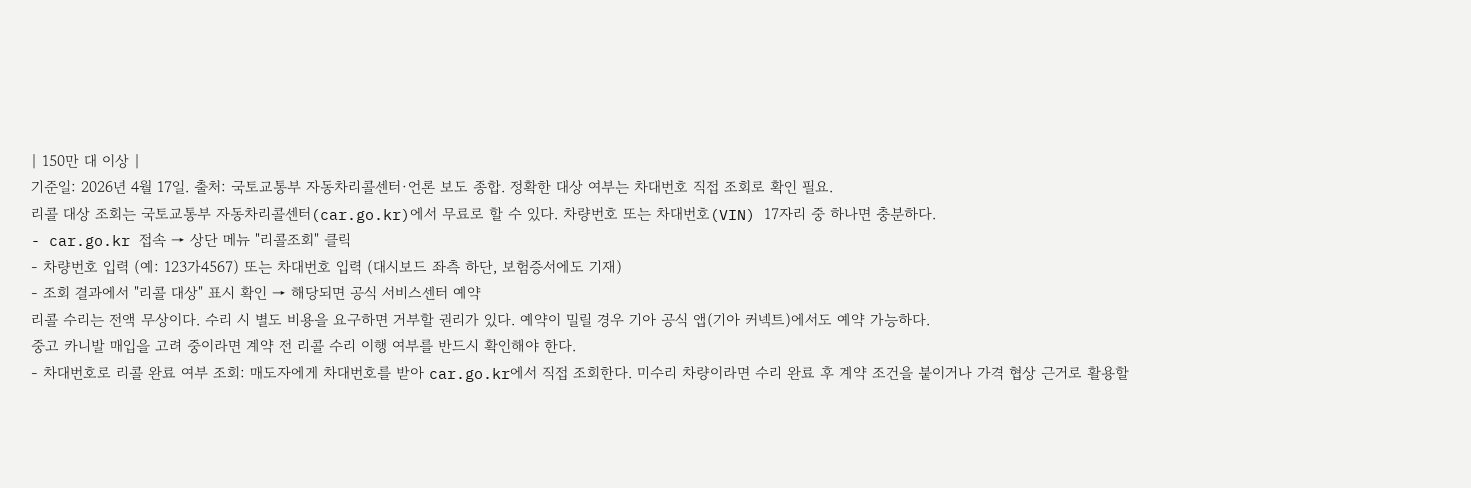| 150만 대 이상 |
기준일: 2026년 4월 17일. 출처: 국토교통부 자동차리콜센터·언론 보도 종합. 정확한 대상 여부는 차대번호 직접 조회로 확인 필요.
리콜 대상 조회는 국토교통부 자동차리콜센터(car.go.kr)에서 무료로 할 수 있다. 차량번호 또는 차대번호(VIN) 17자리 중 하나면 충분하다.
- car.go.kr 접속 → 상단 메뉴 "리콜조회" 클릭
- 차량번호 입력 (예: 123가4567) 또는 차대번호 입력 (대시보드 좌측 하단, 보험증서에도 기재)
- 조회 결과에서 "리콜 대상" 표시 확인 → 해당되면 공식 서비스센터 예약
리콜 수리는 전액 무상이다. 수리 시 별도 비용을 요구하면 거부할 권리가 있다. 예약이 밀릴 경우 기아 공식 앱(기아 커넥트)에서도 예약 가능하다.
중고 카니발 매입을 고려 중이라면 계약 전 리콜 수리 이행 여부를 반드시 확인해야 한다.
- 차대번호로 리콜 완료 여부 조회: 매도자에게 차대번호를 받아 car.go.kr에서 직접 조회한다. 미수리 차량이라면 수리 완료 후 계약 조건을 붙이거나 가격 협상 근거로 활용할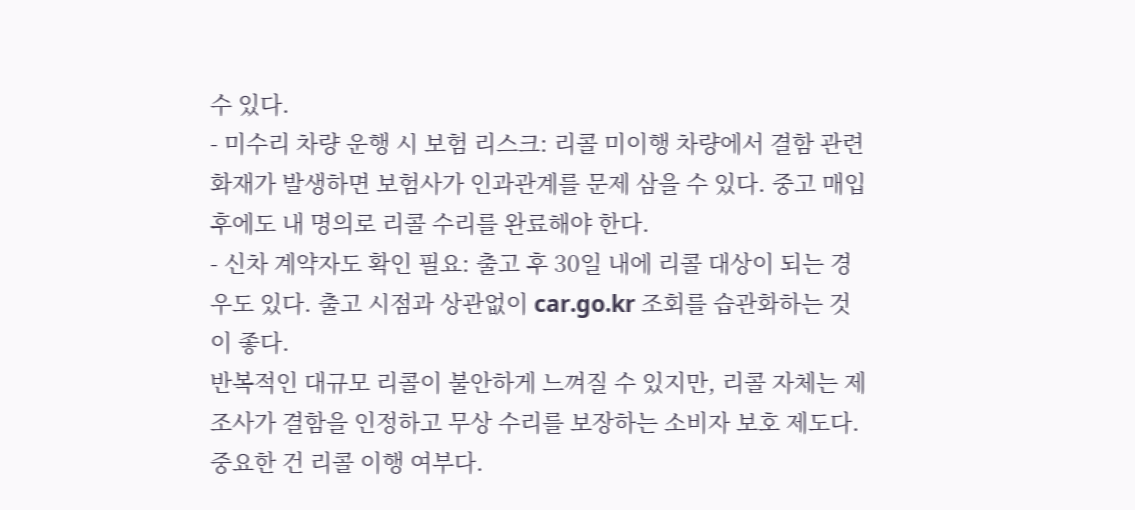수 있다.
- 미수리 차량 운행 시 보험 리스크: 리콜 미이행 차량에서 결함 관련 화재가 발생하면 보험사가 인과관계를 문제 삼을 수 있다. 중고 매입 후에도 내 명의로 리콜 수리를 완료해야 한다.
- 신차 계약자도 확인 필요: 출고 후 30일 내에 리콜 대상이 되는 경우도 있다. 출고 시점과 상관없이 car.go.kr 조회를 습관화하는 것이 좋다.
반복적인 대규모 리콜이 불안하게 느껴질 수 있지만, 리콜 자체는 제조사가 결함을 인정하고 무상 수리를 보장하는 소비자 보호 제도다. 중요한 건 리콜 이행 여부다.